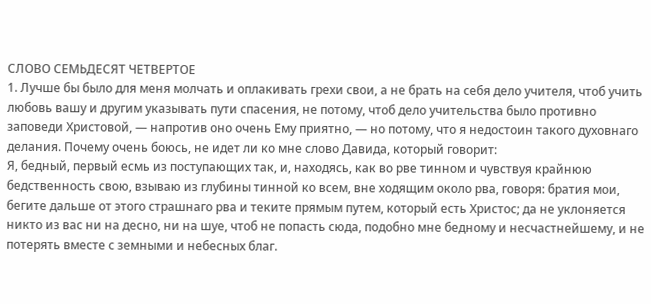СЛОВО СЕМЬДЕСЯТ ЧЕТВЕРТОЕ
1. Лучше бы было для меня молчать и оплакивать грехи свои, а не брать на себя дело учителя, чтоб учить любовь вашу и другим указывать пути спасения, не потому, чтоб дело учительства было противно заповеди Христовой, — напротив оно очень Ему приятно, — но потому, что я недостоин такого духовнаго делания. Почему очень боюсь, не идет ли ко мне слово Давида, который говорит:
Я, бедный, первый есмь из поступающих так, и, находясь, как во рве тинном и чувствуя крайнюю бедственность свою, взываю из глубины тинной ко всем, вне ходящим около рва, говоря: братия мои, бегите дальше от этого страшнаго рва и теките прямым путем, который есть Христос; да не уклоняется никто из вас ни на десно, ни на шуе, чтоб не попасть сюда, подобно мне бедному и несчастнейшему, и не потерять вместе с земными и небесных благ.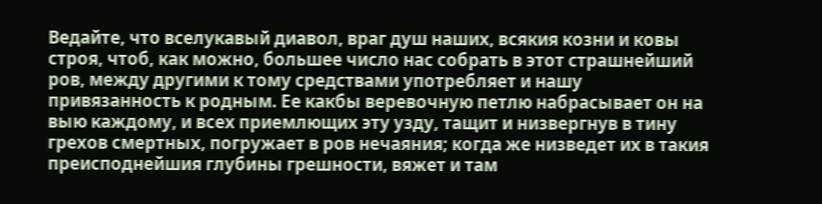Ведайте, что вселукавый диавол, враг душ наших, всякия козни и ковы строя, чтоб, как можно, большее число нас собрать в этот страшнейший ров, между другими к тому средствами употребляет и нашу привязанность к родным. Ее какбы веревочную петлю набрасывает он на выю каждому, и всех приемлющих эту узду, тащит и низвергнув в тину грехов смертных, погружает в ров нечаяния; когда же низведет их в такия преисподнейшия глубины грешности, вяжет и там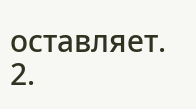оставляет.
2.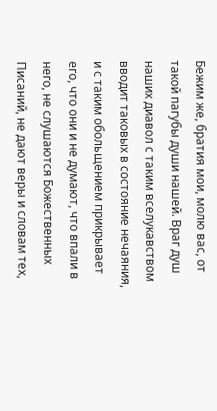Бежим же, братия мои, молю вас, от такой пагубы души нашей. Враг душ наших диавол с таким вселукавством вводит таковых в состояние нечаяния, и с таким обольщением прикрывает его, что они и не думают, что впали в него, не слушаются Божественных Писаний, не дают веры и словам тех,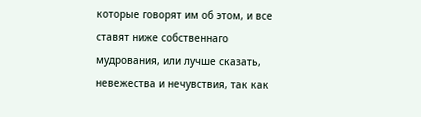которые говорят им об этом, и все ставят ниже собственнаго мудрования, или лучше сказать, невежества и нечувствия, так как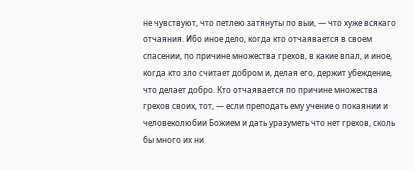не чувствуют, что петлею затянуты по выи, — что хуже всякаго отчаяния. Ибо иное дело, когда кто отчаявается в своем спасении, по причине множества грехов, в какие впал, и иное, когда кто зло считает добром и, делая его, держит убеждение, что делает добро. Кто отчаявается по причине множества грехов своих, тот, — если преподать ему учение о покаянии и человеколюбии Божием и дать уразуметь что нет грехов, сколь бы много их ни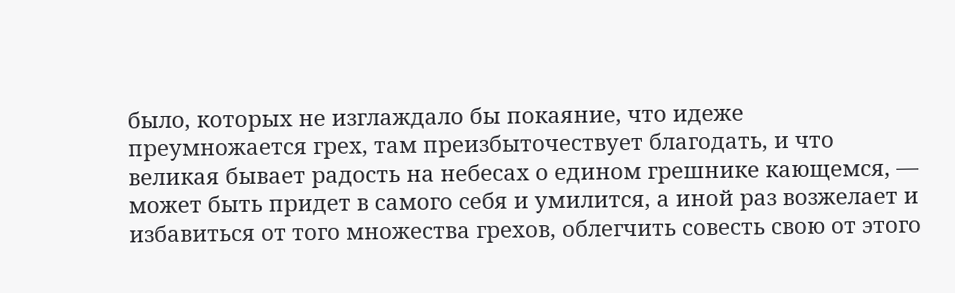было, которых не изглаждало бы покаяние, что идеже преумножается грех, там преизбыточествует благодать, и что великая бывает радость на небесах о едином грешнике кающемся, — может быть придет в самого себя и умилится, а иной раз возжелает и избавиться от того множества грехов, облегчить совесть свою от этого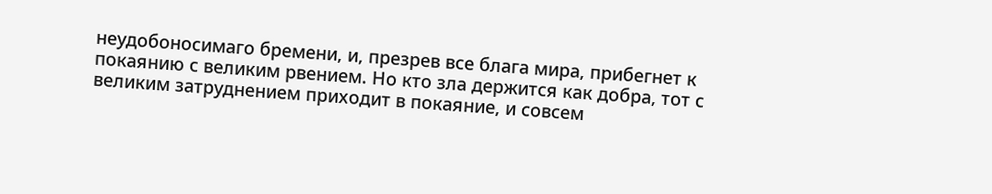неудобоносимаго бремени, и, презрев все блага мира, прибегнет к покаянию с великим рвением. Но кто зла держится как добра, тот с великим затруднением приходит в покаяние, и совсем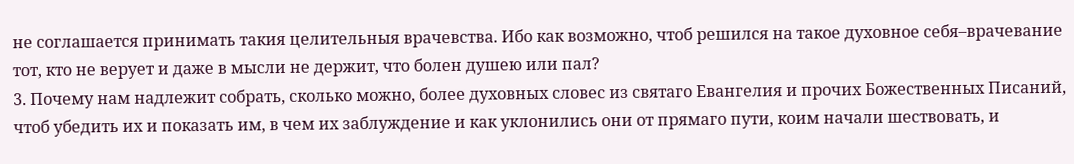не соглашается принимать такия целительныя врачевства. Ибо как возможно, чтоб решился на такое духовное себя–врачевание тот, кто не верует и даже в мысли не держит, что болен душею или пал?
3. Почему нам надлежит собрать, сколько можно, более духовных словес из святаго Евангелия и прочих Божественных Писаний, чтоб убедить их и показать им, в чем их заблуждение и как уклонились они от прямаго пути, коим начали шествовать, и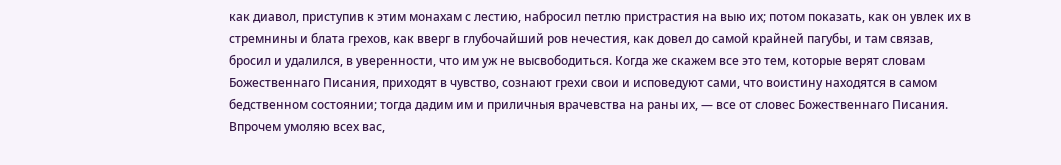как диавол, приступив к этим монахам с лестию, набросил петлю пристрастия на выю их; потом показать, как он увлек их в стремнины и блата грехов, как вверг в глубочайший ров нечестия, как довел до самой крайней пагубы, и там связав, бросил и удалился, в уверенности, что им уж не высвободиться. Когда же скажем все это тем, которые верят словам Божественнаго Писания, приходят в чувство, сознают грехи свои и исповедуют сами, что воистину находятся в самом бедственном состоянии; тогда дадим им и приличныя врачевства на раны их, — все от словес Божественнаго Писания. Впрочем умоляю всех вас,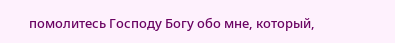помолитесь Господу Богу обо мне, который,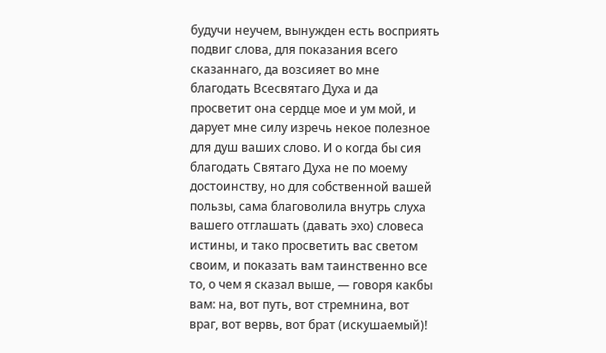будучи неучем, вынужден есть восприять подвиг слова, для показания всего сказаннаго, да возсияет во мне благодать Всесвятаго Духа и да просветит она сердце мое и ум мой, и дарует мне силу изречь некое полезное для душ ваших слово. И о когда бы сия благодать Святаго Духа не по моему достоинству, но для собственной вашей пользы, сама благоволила внутрь слуха вашего отглашать (давать эхо) словеса истины, и тако просветить вас светом своим, и показать вам таинственно все то, о чем я сказал выше, — говоря какбы вам: на, вот путь, вот стремнина, вот враг, вот вервь, вот брат (искушаемый)!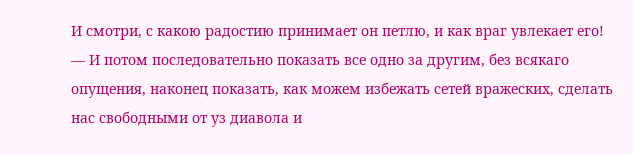И смотри, с какою радостию принимает он петлю, и как враг увлекает его! — И потом последовательно показать все одно за другим, без всякаго опущения, наконец показать, как можем избежать сетей вражеских, сделать нас свободными от уз диавола и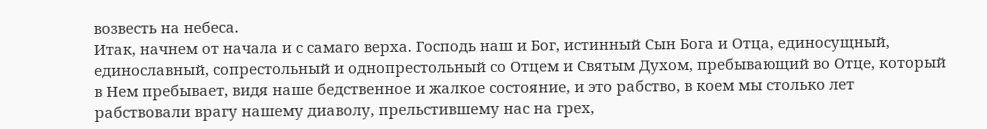возвесть на небеса.
Итак, начнем от начала и с самаго верха. Господь наш и Бог, истинный Сын Бога и Отца, единосущный, единославный, сопрестольный и однопрестольный со Отцем и Святым Духом, пребывающий во Отце, который в Нем пребывает, видя наше бедственное и жалкое состояние, и это рабство, в коем мы столько лет рабствовали врагу нашему диаволу, прельстившему нас на грех,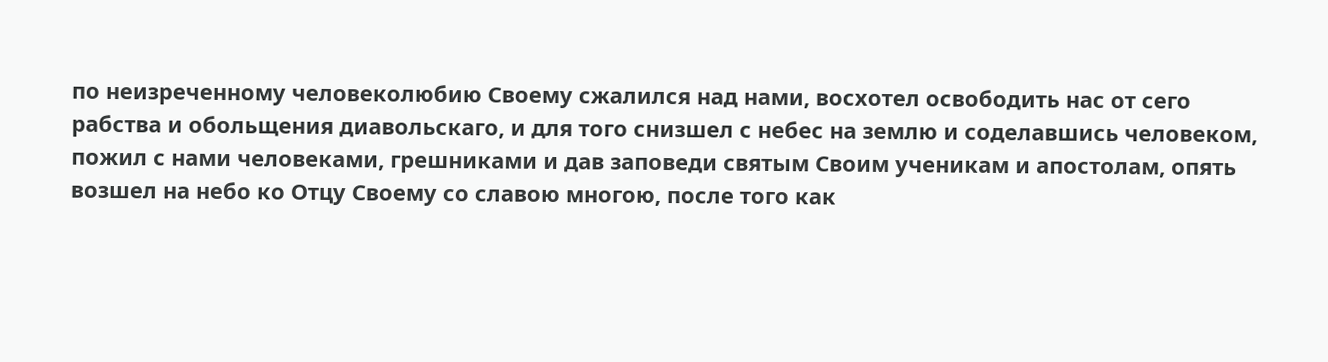по неизреченному человеколюбию Своему сжалился над нами, восхотел освободить нас от сего рабства и обольщения диавольскаго, и для того снизшел с небес на землю и соделавшись человеком, пожил с нами человеками, грешниками и дав заповеди святым Своим ученикам и апостолам, опять возшел на небо ко Отцу Своему со славою многою, после того как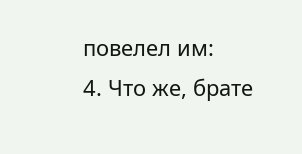повелел им:
4. Что же, брате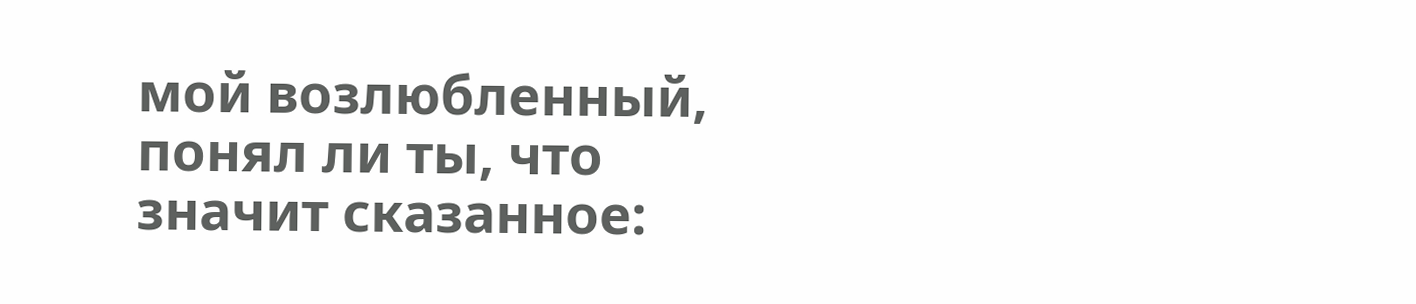мой возлюбленный, понял ли ты, что значит сказанное: